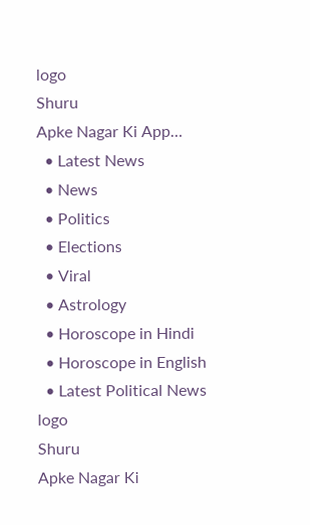logo
Shuru
Apke Nagar Ki App…
  • Latest News
  • News
  • Politics
  • Elections
  • Viral
  • Astrology
  • Horoscope in Hindi
  • Horoscope in English
  • Latest Political News
logo
Shuru
Apke Nagar Ki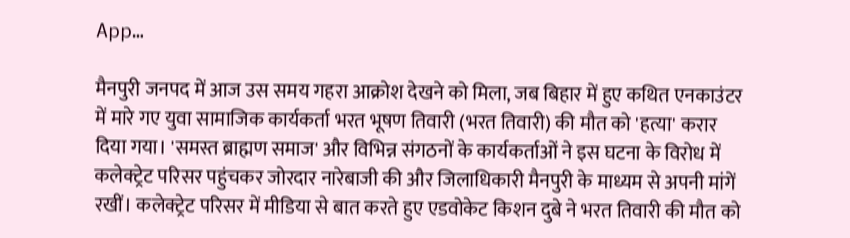App…

मैनपुरी जनपद में आज उस समय गहरा आक्रोश देखने को मिला, जब बिहार में हुए कथित एनकाउंटर में मारे गए युवा सामाजिक कार्यकर्ता भरत भूषण तिवारी (भरत तिवारी) की मौत को 'हत्या' करार दिया गया। 'समस्त ब्राह्मण समाज' और विभिन्न संगठनों के कार्यकर्ताओं ने इस घटना के विरोध में कलेक्ट्रेट परिसर पहुंचकर जोरदार नारेबाजी की और जिलाधिकारी मैनपुरी के माध्यम से अपनी मांगें रखीं। कलेक्ट्रेट परिसर में मीडिया से बात करते हुए एडवोकेट किशन दुबे ने भरत तिवारी की मौत को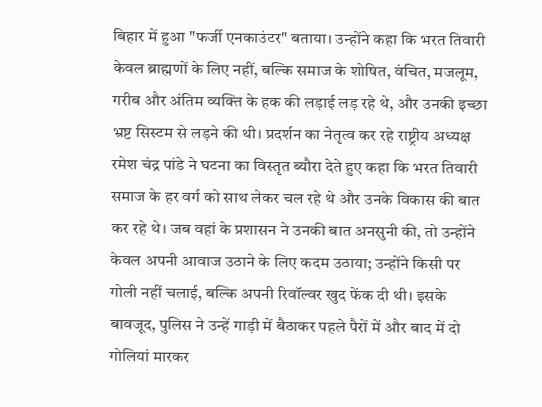बिहार में हुआ "फर्जी एनकाउंटर" बताया। उन्होंने कहा कि भरत तिवारी केवल ब्राह्मणों के लिए नहीं, बल्कि समाज के शोषित, वंचित, मजलूम, गरीब और अंतिम व्यक्ति के हक की लड़ाई लड़ रहे थे, और उनकी इच्छा भ्रष्ट सिस्टम से लड़ने की थी। प्रदर्शन का नेतृत्व कर रहे राष्ट्रीय अध्यक्ष रमेश चंद्र पांडे ने घटना का विस्तृत ब्यौरा देते हुए कहा कि भरत तिवारी समाज के हर वर्ग को साथ लेकर चल रहे थे और उनके विकास की बात कर रहे थे। जब वहां के प्रशासन ने उनकी बात अनसुनी की, तो उन्होंने केवल अपनी आवाज उठाने के लिए कदम उठाया; उन्होंने किसी पर गोली नहीं चलाई, बल्कि अपनी रिवॉल्वर खुद फेंक दी थी। इसके बावजूद, पुलिस ने उन्हें गाड़ी में बैठाकर पहले पैरों में और बाद में दो गोलियां मारकर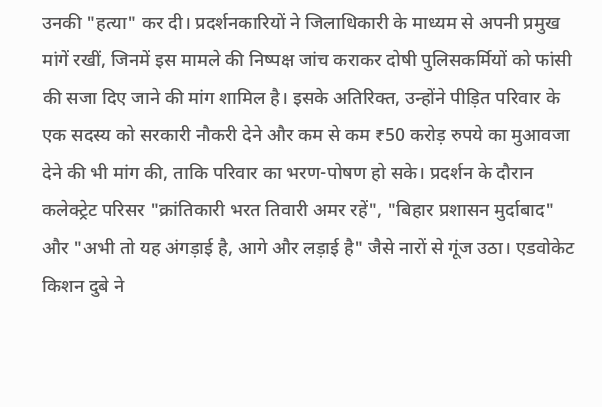उनकी "हत्या" कर दी। प्रदर्शनकारियों ने जिलाधिकारी के माध्यम से अपनी प्रमुख मांगें रखीं, जिनमें इस मामले की निष्पक्ष जांच कराकर दोषी पुलिसकर्मियों को फांसी की सजा दिए जाने की मांग शामिल है। इसके अतिरिक्त, उन्होंने पीड़ित परिवार के एक सदस्य को सरकारी नौकरी देने और कम से कम ₹50 करोड़ रुपये का मुआवजा देने की भी मांग की, ताकि परिवार का भरण-पोषण हो सके। प्रदर्शन के दौरान कलेक्ट्रेट परिसर "क्रांतिकारी भरत तिवारी अमर रहें", "बिहार प्रशासन मुर्दाबाद" और "अभी तो यह अंगड़ाई है, आगे और लड़ाई है" जैसे नारों से गूंज उठा। एडवोकेट किशन दुबे ने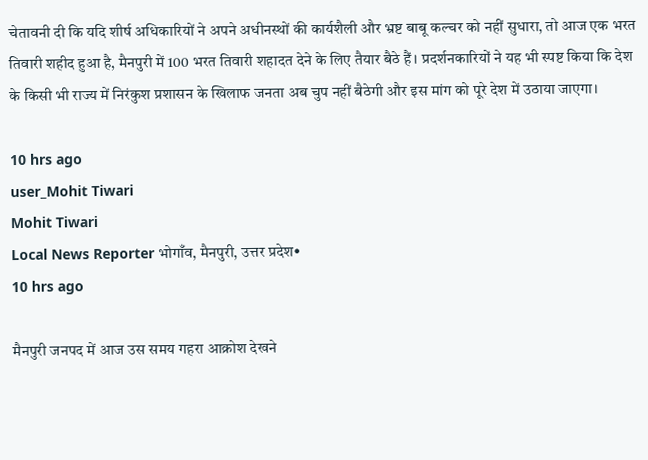चेतावनी दी कि यदि शीर्ष अधिकारियों ने अपने अधीनस्थों की कार्यशैली और भ्रष्ट बाबू कल्चर को नहीं सुधारा, तो आज एक भरत तिवारी शहीद हुआ है, मैनपुरी में 100 भरत तिवारी शहादत देने के लिए तैयार बैठे हैं। प्रदर्शनकारियों ने यह भी स्पष्ट किया कि देश के किसी भी राज्य में निरंकुश प्रशासन के खिलाफ जनता अब चुप नहीं बैठेगी और इस मांग को पूरे देश में उठाया जाएगा।

10 hrs ago
user_Mohit Tiwari
Mohit Tiwari
Local News Reporter भोगाँव, मैनपुरी, उत्तर प्रदेश•
10 hrs ago

मैनपुरी जनपद में आज उस समय गहरा आक्रोश देखने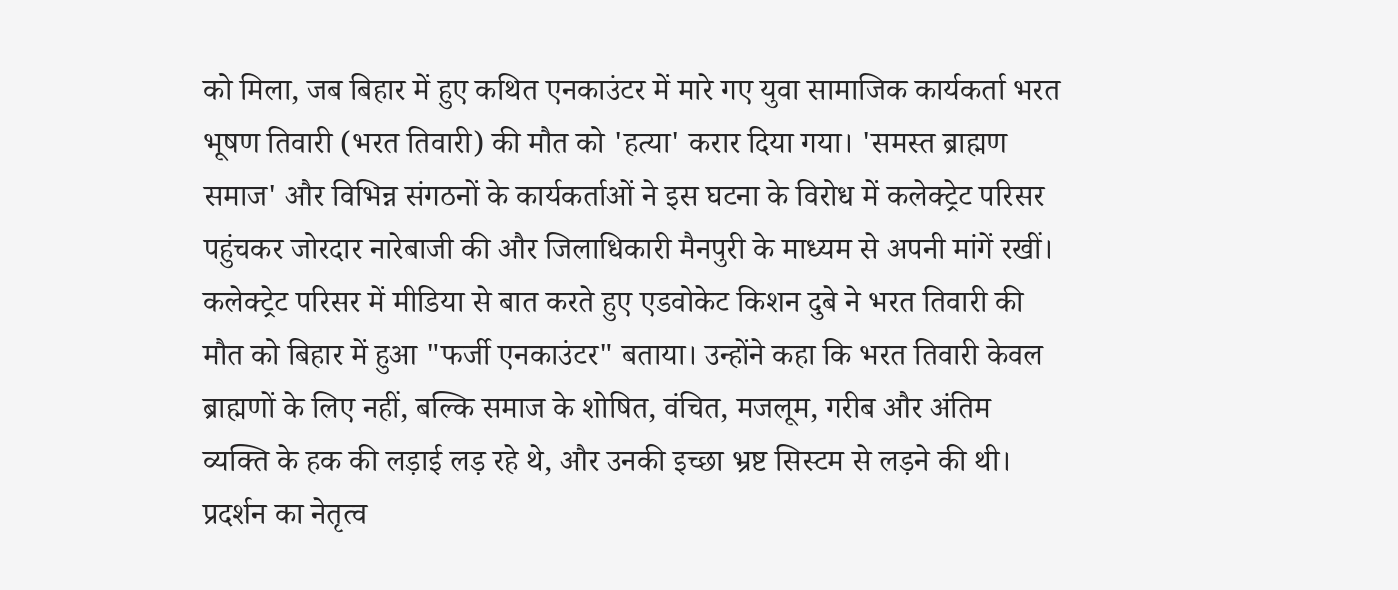को मिला, जब बिहार में हुए कथित एनकाउंटर में मारे गए युवा सामाजिक कार्यकर्ता भरत भूषण तिवारी (भरत तिवारी) की मौत को 'हत्या' करार दिया गया। 'समस्त ब्राह्मण समाज' और विभिन्न संगठनों के कार्यकर्ताओं ने इस घटना के विरोध में कलेक्ट्रेट परिसर पहुंचकर जोरदार नारेबाजी की और जिलाधिकारी मैनपुरी के माध्यम से अपनी मांगें रखीं। कलेक्ट्रेट परिसर में मीडिया से बात करते हुए एडवोकेट किशन दुबे ने भरत तिवारी की मौत को बिहार में हुआ "फर्जी एनकाउंटर" बताया। उन्होंने कहा कि भरत तिवारी केवल ब्राह्मणों के लिए नहीं, बल्कि समाज के शोषित, वंचित, मजलूम, गरीब और अंतिम व्यक्ति के हक की लड़ाई लड़ रहे थे, और उनकी इच्छा भ्रष्ट सिस्टम से लड़ने की थी। प्रदर्शन का नेतृत्व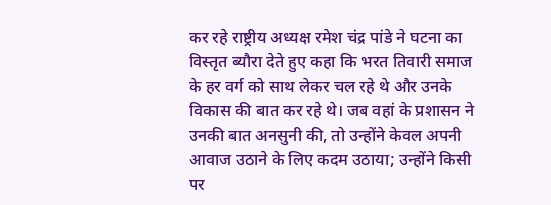कर रहे राष्ट्रीय अध्यक्ष रमेश चंद्र पांडे ने घटना का विस्तृत ब्यौरा देते हुए कहा कि भरत तिवारी समाज के हर वर्ग को साथ लेकर चल रहे थे और उनके विकास की बात कर रहे थे। जब वहां के प्रशासन ने उनकी बात अनसुनी की, तो उन्होंने केवल अपनी आवाज उठाने के लिए कदम उठाया; उन्होंने किसी पर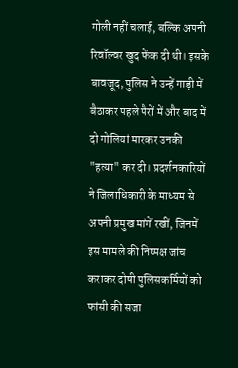गोली नहीं चलाई, बल्कि अपनी रिवॉल्वर खुद फेंक दी थी। इसके बावजूद, पुलिस ने उन्हें गाड़ी में बैठाकर पहले पैरों में और बाद में दो गोलियां मारकर उनकी "हत्या" कर दी। प्रदर्शनकारियों ने जिलाधिकारी के माध्यम से अपनी प्रमुख मांगें रखीं, जिनमें इस मामले की निष्पक्ष जांच कराकर दोषी पुलिसकर्मियों को फांसी की सजा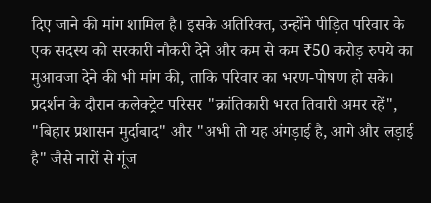दिए जाने की मांग शामिल है। इसके अतिरिक्त, उन्होंने पीड़ित परिवार के एक सदस्य को सरकारी नौकरी देने और कम से कम ₹50 करोड़ रुपये का मुआवजा देने की भी मांग की, ताकि परिवार का भरण-पोषण हो सके। प्रदर्शन के दौरान कलेक्ट्रेट परिसर "क्रांतिकारी भरत तिवारी अमर रहें", "बिहार प्रशासन मुर्दाबाद" और "अभी तो यह अंगड़ाई है, आगे और लड़ाई है" जैसे नारों से गूंज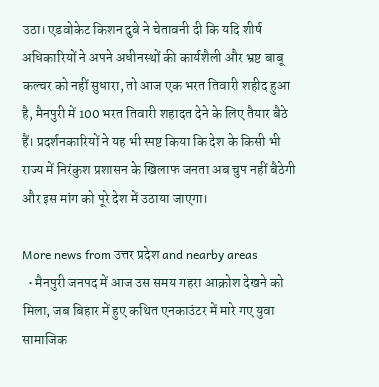उठा। एडवोकेट किशन दुबे ने चेतावनी दी कि यदि शीर्ष अधिकारियों ने अपने अधीनस्थों की कार्यशैली और भ्रष्ट बाबू कल्चर को नहीं सुधारा, तो आज एक भरत तिवारी शहीद हुआ है, मैनपुरी में 100 भरत तिवारी शहादत देने के लिए तैयार बैठे हैं। प्रदर्शनकारियों ने यह भी स्पष्ट किया कि देश के किसी भी राज्य में निरंकुश प्रशासन के खिलाफ जनता अब चुप नहीं बैठेगी और इस मांग को पूरे देश में उठाया जाएगा।

More news from उत्तर प्रदेश and nearby areas
  • मैनपुरी जनपद में आज उस समय गहरा आक्रोश देखने को मिला, जब बिहार में हुए कथित एनकाउंटर में मारे गए युवा सामाजिक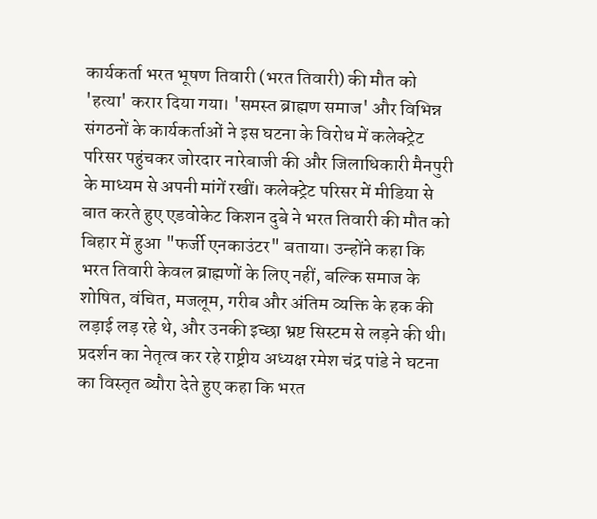कार्यकर्ता भरत भूषण तिवारी (भरत तिवारी) की मौत को 'हत्या' करार दिया गया। 'समस्त ब्राह्मण समाज' और विभिन्न संगठनों के कार्यकर्ताओं ने इस घटना के विरोध में कलेक्ट्रेट परिसर पहुंचकर जोरदार नारेबाजी की और जिलाधिकारी मैनपुरी के माध्यम से अपनी मांगें रखीं। कलेक्ट्रेट परिसर में मीडिया से बात करते हुए एडवोकेट किशन दुबे ने भरत तिवारी की मौत को बिहार में हुआ "फर्जी एनकाउंटर" बताया। उन्होंने कहा कि भरत तिवारी केवल ब्राह्मणों के लिए नहीं, बल्कि समाज के शोषित, वंचित, मजलूम, गरीब और अंतिम व्यक्ति के हक की लड़ाई लड़ रहे थे, और उनकी इच्छा भ्रष्ट सिस्टम से लड़ने की थी। प्रदर्शन का नेतृत्व कर रहे राष्ट्रीय अध्यक्ष रमेश चंद्र पांडे ने घटना का विस्तृत ब्यौरा देते हुए कहा कि भरत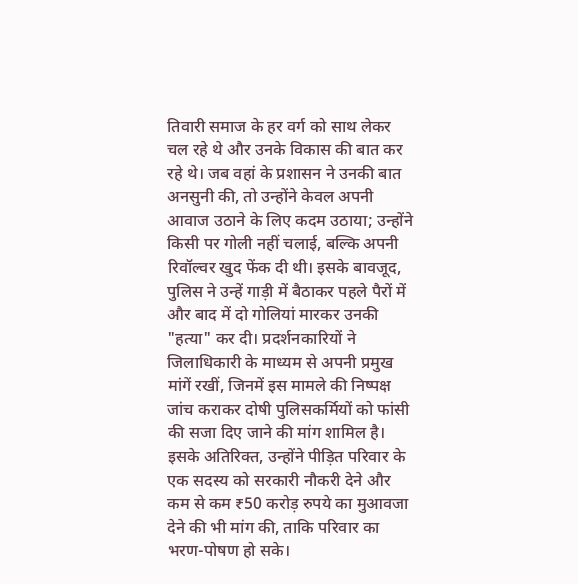तिवारी समाज के हर वर्ग को साथ लेकर चल रहे थे और उनके विकास की बात कर रहे थे। जब वहां के प्रशासन ने उनकी बात अनसुनी की, तो उन्होंने केवल अपनी आवाज उठाने के लिए कदम उठाया; उन्होंने किसी पर गोली नहीं चलाई, बल्कि अपनी रिवॉल्वर खुद फेंक दी थी। इसके बावजूद, पुलिस ने उन्हें गाड़ी में बैठाकर पहले पैरों में और बाद में दो गोलियां मारकर उनकी "हत्या" कर दी। प्रदर्शनकारियों ने जिलाधिकारी के माध्यम से अपनी प्रमुख मांगें रखीं, जिनमें इस मामले की निष्पक्ष जांच कराकर दोषी पुलिसकर्मियों को फांसी की सजा दिए जाने की मांग शामिल है। इसके अतिरिक्त, उन्होंने पीड़ित परिवार के एक सदस्य को सरकारी नौकरी देने और कम से कम ₹50 करोड़ रुपये का मुआवजा देने की भी मांग की, ताकि परिवार का भरण-पोषण हो सके।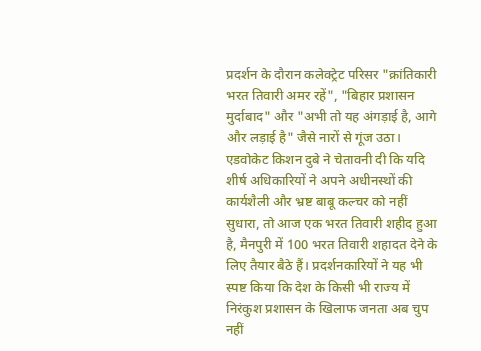प्रदर्शन के दौरान कलेक्ट्रेट परिसर "क्रांतिकारी भरत तिवारी अमर रहें", "बिहार प्रशासन मुर्दाबाद" और "अभी तो यह अंगड़ाई है, आगे और लड़ाई है" जैसे नारों से गूंज उठा। एडवोकेट किशन दुबे ने चेतावनी दी कि यदि शीर्ष अधिकारियों ने अपने अधीनस्थों की कार्यशैली और भ्रष्ट बाबू कल्चर को नहीं सुधारा, तो आज एक भरत तिवारी शहीद हुआ है, मैनपुरी में 100 भरत तिवारी शहादत देने के लिए तैयार बैठे हैं। प्रदर्शनकारियों ने यह भी स्पष्ट किया कि देश के किसी भी राज्य में निरंकुश प्रशासन के खिलाफ जनता अब चुप नहीं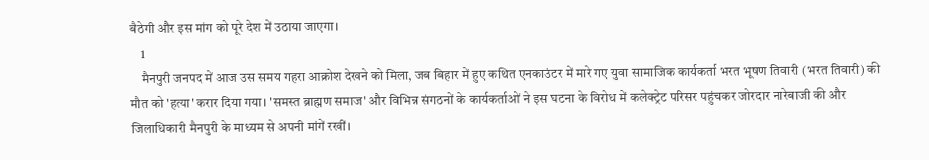बैठेगी और इस मांग को पूरे देश में उठाया जाएगा।
    1
    मैनपुरी जनपद में आज उस समय गहरा आक्रोश देखने को मिला, जब बिहार में हुए कथित एनकाउंटर में मारे गए युवा सामाजिक कार्यकर्ता भरत भूषण तिवारी (भरत तिवारी) की मौत को 'हत्या' करार दिया गया। 'समस्त ब्राह्मण समाज' और विभिन्न संगठनों के कार्यकर्ताओं ने इस घटना के विरोध में कलेक्ट्रेट परिसर पहुंचकर जोरदार नारेबाजी की और जिलाधिकारी मैनपुरी के माध्यम से अपनी मांगें रखीं।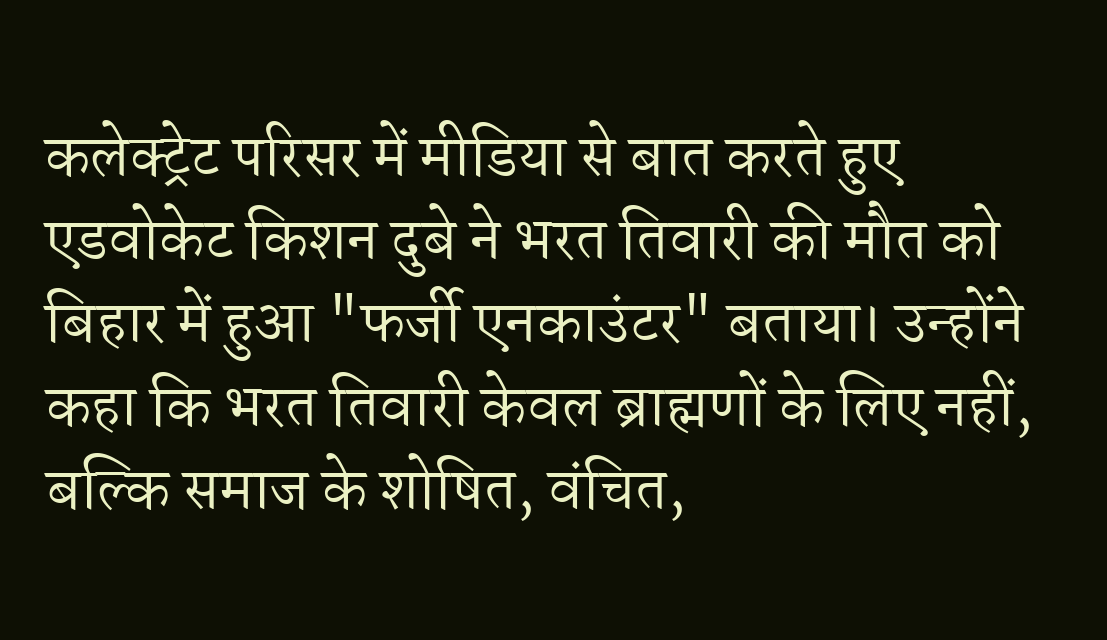कलेक्ट्रेट परिसर में मीडिया से बात करते हुए एडवोकेट किशन दुबे ने भरत तिवारी की मौत को बिहार में हुआ "फर्जी एनकाउंटर" बताया। उन्होंने कहा कि भरत तिवारी केवल ब्राह्मणों के लिए नहीं, बल्कि समाज के शोषित, वंचित,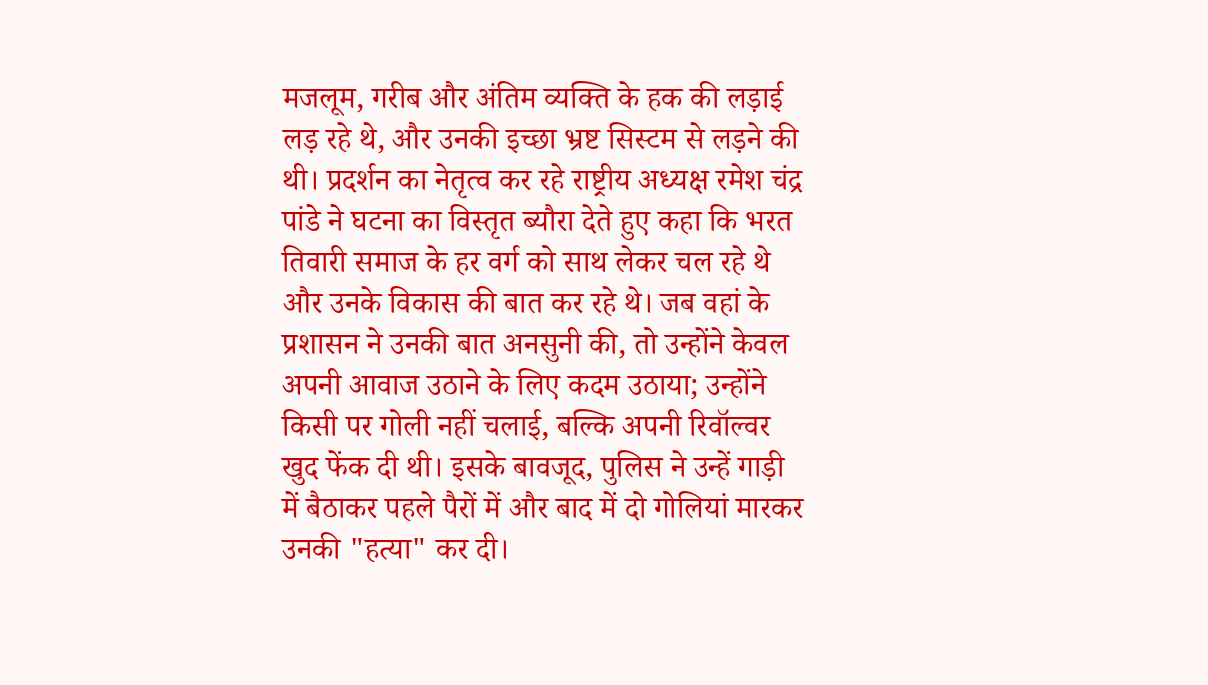मजलूम, गरीब और अंतिम व्यक्ति के हक की लड़ाई लड़ रहे थे, और उनकी इच्छा भ्रष्ट सिस्टम से लड़ने की थी। प्रदर्शन का नेतृत्व कर रहे राष्ट्रीय अध्यक्ष रमेश चंद्र पांडे ने घटना का विस्तृत ब्यौरा देते हुए कहा कि भरत तिवारी समाज के हर वर्ग को साथ लेकर चल रहे थे और उनके विकास की बात कर रहे थे। जब वहां के प्रशासन ने उनकी बात अनसुनी की, तो उन्होंने केवल अपनी आवाज उठाने के लिए कदम उठाया; उन्होंने किसी पर गोली नहीं चलाई, बल्कि अपनी रिवॉल्वर खुद फेंक दी थी। इसके बावजूद, पुलिस ने उन्हें गाड़ी में बैठाकर पहले पैरों में और बाद में दो गोलियां मारकर उनकी "हत्या" कर दी।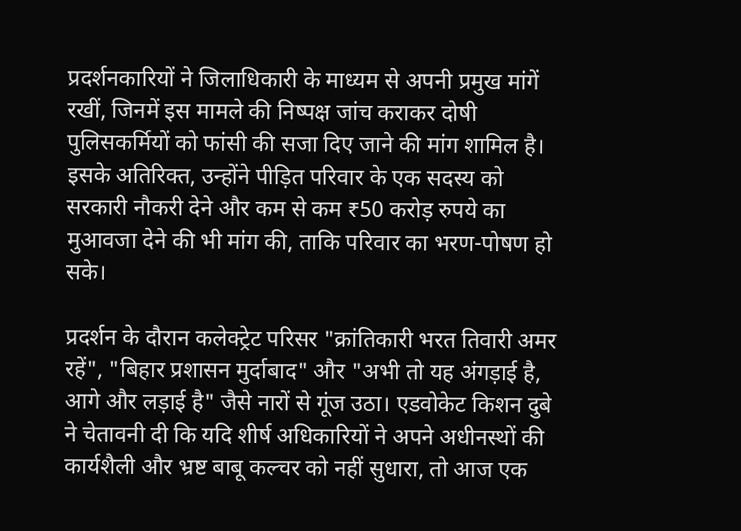प्रदर्शनकारियों ने जिलाधिकारी के माध्यम से अपनी प्रमुख मांगें रखीं, जिनमें इस मामले की निष्पक्ष जांच कराकर दोषी पुलिसकर्मियों को फांसी की सजा दिए जाने की मांग शामिल है। इसके अतिरिक्त, उन्होंने पीड़ित परिवार के एक सदस्य को सरकारी नौकरी देने और कम से कम ₹50 करोड़ रुपये का मुआवजा देने की भी मांग की, ताकि परिवार का भरण-पोषण हो सके।

प्रदर्शन के दौरान कलेक्ट्रेट परिसर "क्रांतिकारी भरत तिवारी अमर रहें", "बिहार प्रशासन मुर्दाबाद" और "अभी तो यह अंगड़ाई है, आगे और लड़ाई है" जैसे नारों से गूंज उठा। एडवोकेट किशन दुबे ने चेतावनी दी कि यदि शीर्ष अधिकारियों ने अपने अधीनस्थों की कार्यशैली और भ्रष्ट बाबू कल्चर को नहीं सुधारा, तो आज एक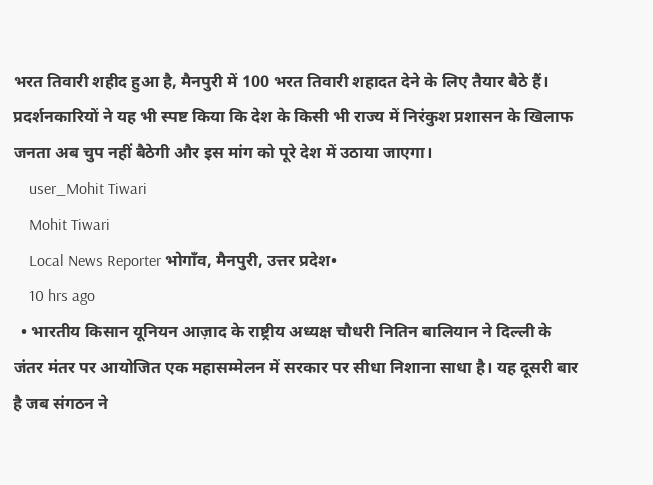भरत तिवारी शहीद हुआ है, मैनपुरी में 100 भरत तिवारी शहादत देने के लिए तैयार बैठे हैं। प्रदर्शनकारियों ने यह भी स्पष्ट किया कि देश के किसी भी राज्य में निरंकुश प्रशासन के खिलाफ जनता अब चुप नहीं बैठेगी और इस मांग को पूरे देश में उठाया जाएगा।
    user_Mohit Tiwari
    Mohit Tiwari
    Local News Reporter भोगाँव, मैनपुरी, उत्तर प्रदेश•
    10 hrs ago
  • भारतीय किसान यूनियन आज़ाद के राष्ट्रीय अध्यक्ष चौधरी नितिन बालियान ने दिल्ली के जंतर मंतर पर आयोजित एक महासम्मेलन में सरकार पर सीधा निशाना साधा है। यह दूसरी बार है जब संगठन ने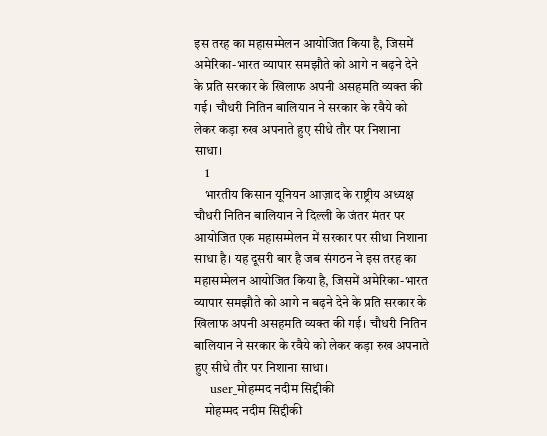इस तरह का महासम्मेलन आयोजित किया है, जिसमें अमेरिका-भारत व्यापार समझौते को आगे न बढ़ने देने के प्रति सरकार के खिलाफ अपनी असहमति व्यक्त की गई। चौधरी नितिन बालियान ने सरकार के रवैये को लेकर कड़ा रुख अपनाते हुए सीधे तौर पर निशाना साधा।
    1
    भारतीय किसान यूनियन आज़ाद के राष्ट्रीय अध्यक्ष चौधरी नितिन बालियान ने दिल्ली के जंतर मंतर पर आयोजित एक महासम्मेलन में सरकार पर सीधा निशाना साधा है। यह दूसरी बार है जब संगठन ने इस तरह का महासम्मेलन आयोजित किया है, जिसमें अमेरिका-भारत व्यापार समझौते को आगे न बढ़ने देने के प्रति सरकार के खिलाफ अपनी असहमति व्यक्त की गई। चौधरी नितिन बालियान ने सरकार के रवैये को लेकर कड़ा रुख अपनाते हुए सीधे तौर पर निशाना साधा।
    user_मोहम्मद नदीम सिद्दीकी
    मोहम्मद नदीम सिद्दीकी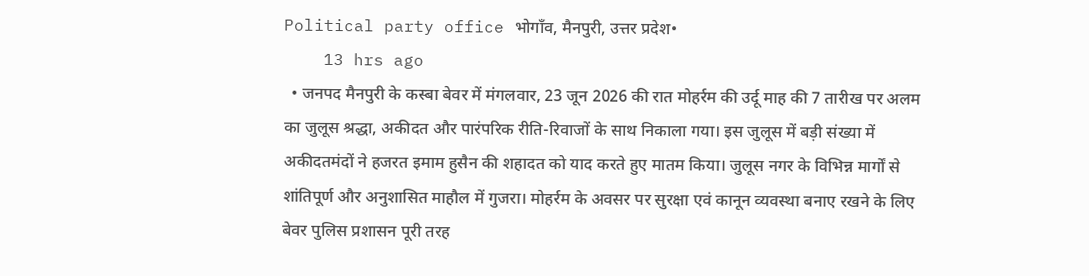Political party office भोगाँव, मैनपुरी, उत्तर प्रदेश•
    13 hrs ago
  • जनपद मैनपुरी के कस्बा बेवर में मंगलवार, 23 जून 2026 की रात मोहर्रम की उर्दू माह की 7 तारीख पर अलम का जुलूस श्रद्धा, अकीदत और पारंपरिक रीति-रिवाजों के साथ निकाला गया। इस जुलूस में बड़ी संख्या में अकीदतमंदों ने हजरत इमाम हुसैन की शहादत को याद करते हुए मातम किया। जुलूस नगर के विभिन्न मार्गों से शांतिपूर्ण और अनुशासित माहौल में गुजरा। मोहर्रम के अवसर पर सुरक्षा एवं कानून व्यवस्था बनाए रखने के लिए बेवर पुलिस प्रशासन पूरी तरह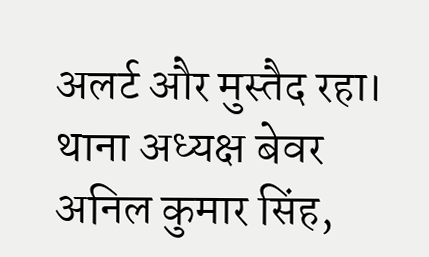अलर्ट और मुस्तैद रहा। थाना अध्यक्ष बेवर अनिल कुमार सिंह,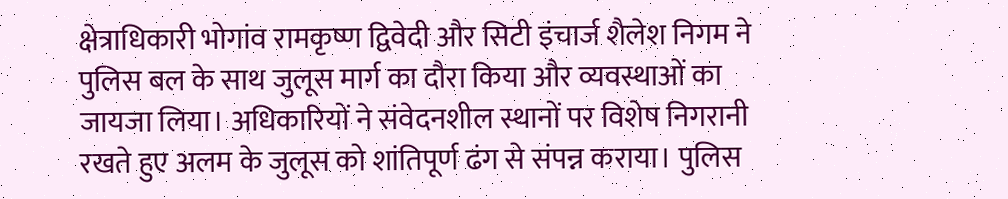क्षेत्राधिकारी भोगांव रामकृष्ण द्विवेदी और सिटी इंचार्ज शैलेश निगम ने पुलिस बल के साथ जुलूस मार्ग का दौरा किया और व्यवस्थाओं का जायजा लिया। अधिकारियों ने संवेदनशील स्थानों पर विशेष निगरानी रखते हुए अलम के जुलूस को शांतिपूर्ण ढंग से संपन्न कराया। पुलिस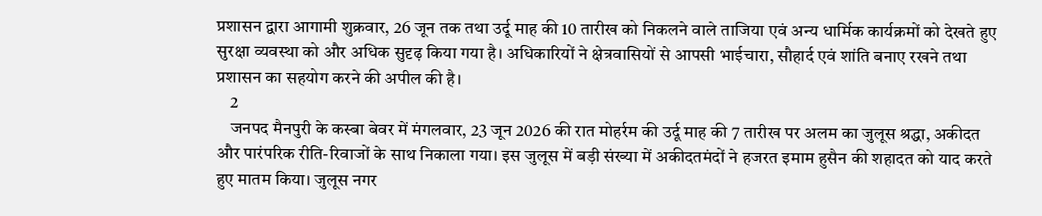प्रशासन द्वारा आगामी शुक्रवार, 26 जून तक तथा उर्दू माह की 10 तारीख को निकलने वाले ताजिया एवं अन्य धार्मिक कार्यक्रमों को देखते हुए सुरक्षा व्यवस्था को और अधिक सुदृढ़ किया गया है। अधिकारियों ने क्षेत्रवासियों से आपसी भाईचारा, सौहार्द एवं शांति बनाए रखने तथा प्रशासन का सहयोग करने की अपील की है।
    2
    जनपद मैनपुरी के कस्बा बेवर में मंगलवार, 23 जून 2026 की रात मोहर्रम की उर्दू माह की 7 तारीख पर अलम का जुलूस श्रद्धा, अकीदत और पारंपरिक रीति-रिवाजों के साथ निकाला गया। इस जुलूस में बड़ी संख्या में अकीदतमंदों ने हजरत इमाम हुसैन की शहादत को याद करते हुए मातम किया। जुलूस नगर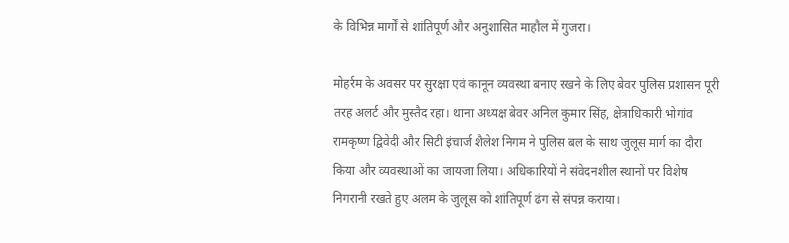के विभिन्न मार्गों से शांतिपूर्ण और अनुशासित माहौल में गुजरा।

मोहर्रम के अवसर पर सुरक्षा एवं कानून व्यवस्था बनाए रखने के लिए बेवर पुलिस प्रशासन पूरी तरह अलर्ट और मुस्तैद रहा। थाना अध्यक्ष बेवर अनिल कुमार सिंह, क्षेत्राधिकारी भोगांव रामकृष्ण द्विवेदी और सिटी इंचार्ज शैलेश निगम ने पुलिस बल के साथ जुलूस मार्ग का दौरा किया और व्यवस्थाओं का जायजा लिया। अधिकारियों ने संवेदनशील स्थानों पर विशेष निगरानी रखते हुए अलम के जुलूस को शांतिपूर्ण ढंग से संपन्न कराया।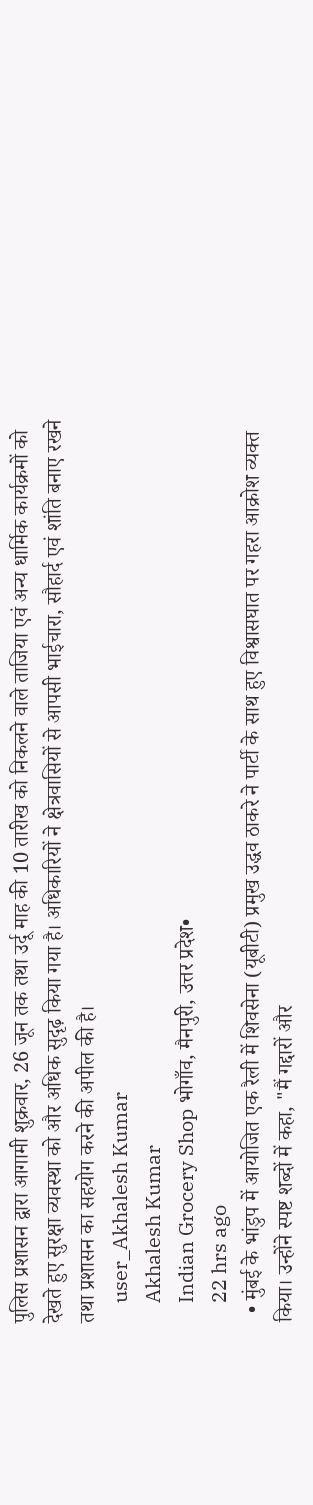पुलिस प्रशासन द्वारा आगामी शुक्रवार, 26 जून तक तथा उर्दू माह की 10 तारीख को निकलने वाले ताजिया एवं अन्य धार्मिक कार्यक्रमों को देखते हुए सुरक्षा व्यवस्था को और अधिक सुदृढ़ किया गया है। अधिकारियों ने क्षेत्रवासियों से आपसी भाईचारा, सौहार्द एवं शांति बनाए रखने तथा प्रशासन का सहयोग करने की अपील की है।
    user_Akhalesh Kumar
    Akhalesh Kumar
    Indian Grocery Shop भोगाँव, मैनपुरी, उत्तर प्रदेश•
    22 hrs ago
  • मुंबई के भांडुप में आयोजित एक रैली में शिवसेना (यूबीटी) प्रमुख उद्धव ठाकरे ने पार्टी के साथ हुए विश्वासघात पर गहरा आक्रोश व्यक्त किया। उन्होंने स्पष्ट शब्दों में कहा, "मैं गद्दारों और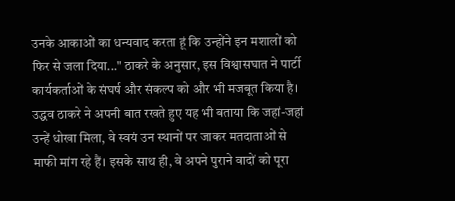उनके आकाओं का धन्यवाद करता हूं कि उन्होंने इन मशालों को फिर से जला दिया..." ठाकरे के अनुसार, इस विश्वासघात ने पार्टी कार्यकर्ताओं के संघर्ष और संकल्प को और भी मजबूत किया है। उद्धव ठाकरे ने अपनी बात रखते हुए यह भी बताया कि जहां-जहां उन्हें धोखा मिला, वे स्वयं उन स्थानों पर जाकर मतदाताओं से माफी मांग रहे हैं। इसके साथ ही, वे अपने पुराने वादों को पूरा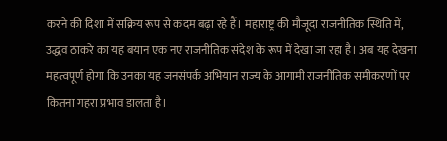करने की दिशा में सक्रिय रूप से कदम बढ़ा रहे हैं। महाराष्ट्र की मौजूदा राजनीतिक स्थिति में, उद्धव ठाकरे का यह बयान एक नए राजनीतिक संदेश के रूप में देखा जा रहा है। अब यह देखना महत्वपूर्ण होगा कि उनका यह जनसंपर्क अभियान राज्य के आगामी राजनीतिक समीकरणों पर कितना गहरा प्रभाव डालता है।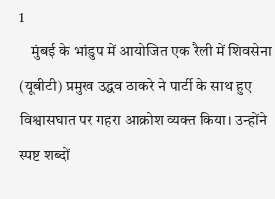1
    मुंबई के भांडुप में आयोजित एक रैली में शिवसेना (यूबीटी) प्रमुख उद्धव ठाकरे ने पार्टी के साथ हुए विश्वासघात पर गहरा आक्रोश व्यक्त किया। उन्होंने स्पष्ट शब्दों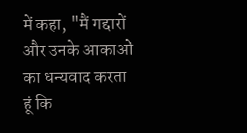में कहा, "मैं गद्दारों और उनके आकाओं का धन्यवाद करता हूं कि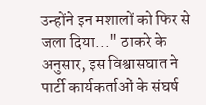उन्होंने इन मशालों को फिर से जला दिया..." ठाकरे के अनुसार, इस विश्वासघात ने पार्टी कार्यकर्ताओं के संघर्ष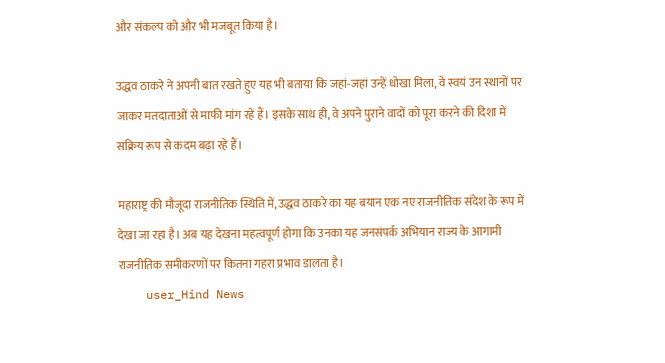और संकल्प को और भी मजबूत किया है।

उद्धव ठाकरे ने अपनी बात रखते हुए यह भी बताया कि जहां-जहां उन्हें धोखा मिला, वे स्वयं उन स्थानों पर जाकर मतदाताओं से माफी मांग रहे हैं। इसके साथ ही, वे अपने पुराने वादों को पूरा करने की दिशा में सक्रिय रूप से कदम बढ़ा रहे हैं।

महाराष्ट्र की मौजूदा राजनीतिक स्थिति में, उद्धव ठाकरे का यह बयान एक नए राजनीतिक संदेश के रूप में देखा जा रहा है। अब यह देखना महत्वपूर्ण होगा कि उनका यह जनसंपर्क अभियान राज्य के आगामी राजनीतिक समीकरणों पर कितना गहरा प्रभाव डालता है।
    user_Hind News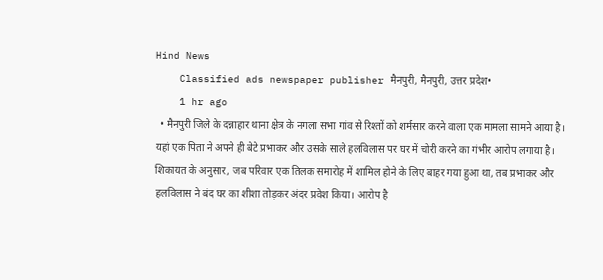Hind News
    Classified ads newspaper publisher मैनपुरी, मैनपुरी, उत्तर प्रदेश•
    1 hr ago
  • मैनपुरी जिले के दन्नाहार थाना क्षेत्र के नगला सभा गांव से रिश्तों को शर्मसार करने वाला एक मामला सामने आया है। यहां एक पिता ने अपने ही बेटे प्रभाकर और उसके साले हलविलास पर घर में चोरी करने का गंभीर आरोप लगाया है। शिकायत के अनुसार, जब परिवार एक तिलक समारोह में शामिल होने के लिए बाहर गया हुआ था, तब प्रभाकर और हलविलास ने बंद घर का शीशा तोड़कर अंदर प्रवेश किया। आरोप है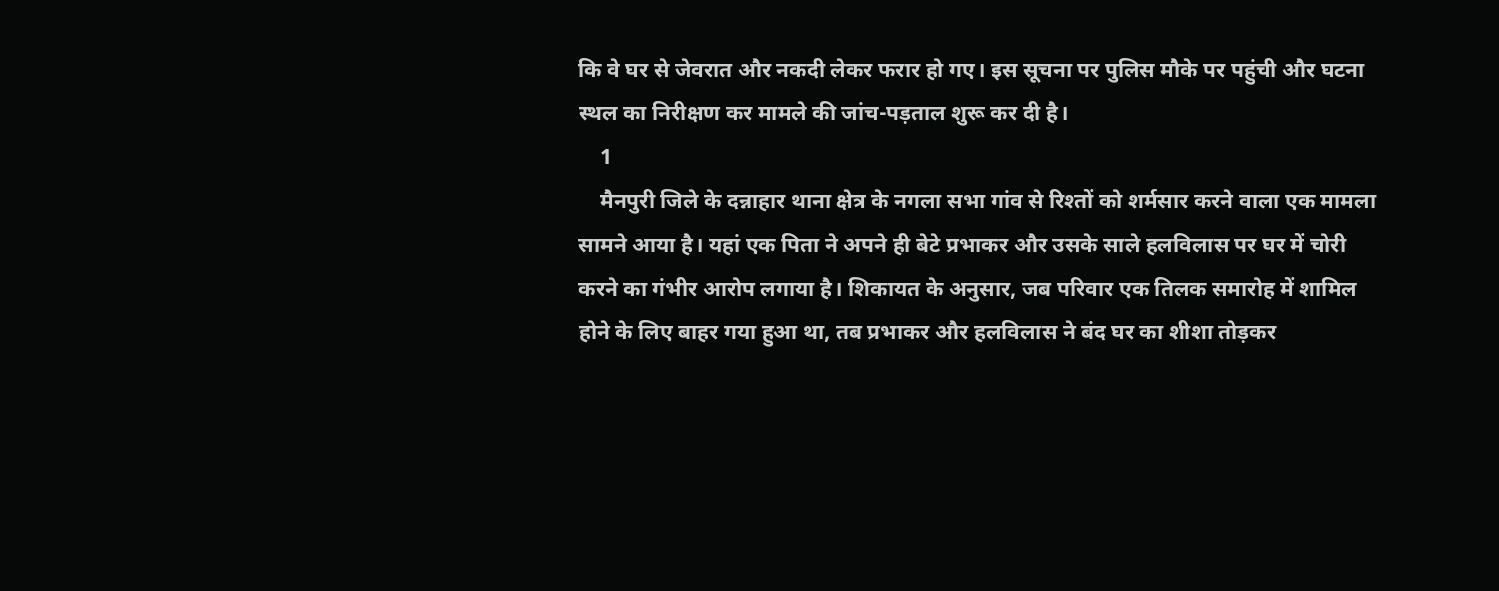कि वे घर से जेवरात और नकदी लेकर फरार हो गए। इस सूचना पर पुलिस मौके पर पहुंची और घटना स्थल का निरीक्षण कर मामले की जांच-पड़ताल शुरू कर दी है।
    1
    मैनपुरी जिले के दन्नाहार थाना क्षेत्र के नगला सभा गांव से रिश्तों को शर्मसार करने वाला एक मामला सामने आया है। यहां एक पिता ने अपने ही बेटे प्रभाकर और उसके साले हलविलास पर घर में चोरी करने का गंभीर आरोप लगाया है। शिकायत के अनुसार, जब परिवार एक तिलक समारोह में शामिल होने के लिए बाहर गया हुआ था, तब प्रभाकर और हलविलास ने बंद घर का शीशा तोड़कर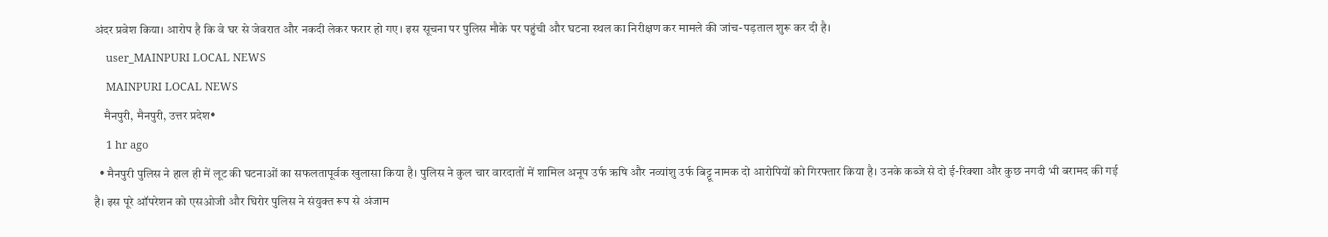अंदर प्रवेश किया। आरोप है कि वे घर से जेवरात और नकदी लेकर फरार हो गए। इस सूचना पर पुलिस मौके पर पहुंची और घटना स्थल का निरीक्षण कर मामले की जांच-पड़ताल शुरू कर दी है।
    user_MAINPURI LOCAL NEWS
    MAINPURI LOCAL NEWS
    मैनपुरी, मैनपुरी, उत्तर प्रदेश•
    1 hr ago
  • मैनपुरी पुलिस ने हाल ही में लूट की घटनाओं का सफलतापूर्वक खुलासा किया है। पुलिस ने कुल चार वारदातों में शामिल अनूप उर्फ ऋषि और नव्यांशु उर्फ बिट्टू नामक दो आरोपियों को गिरफ्तार किया है। उनके कब्जे से दो ई-रिक्शा और कुछ नगदी भी बरामद की गई है। इस पूरे ऑपरेशन को एसओजी और घिरोर पुलिस ने संयुक्त रूप से अंजाम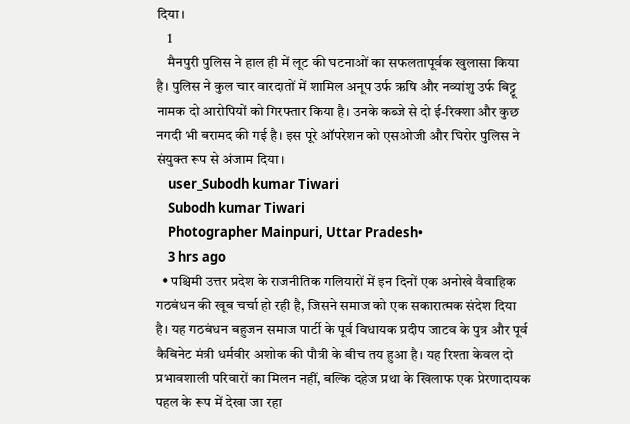दिया।
    1
    मैनपुरी पुलिस ने हाल ही में लूट की घटनाओं का सफलतापूर्वक खुलासा किया है। पुलिस ने कुल चार वारदातों में शामिल अनूप उर्फ ऋषि और नव्यांशु उर्फ बिट्टू नामक दो आरोपियों को गिरफ्तार किया है। उनके कब्जे से दो ई-रिक्शा और कुछ नगदी भी बरामद की गई है। इस पूरे ऑपरेशन को एसओजी और घिरोर पुलिस ने संयुक्त रूप से अंजाम दिया।
    user_Subodh kumar Tiwari
    Subodh kumar Tiwari
    Photographer Mainpuri, Uttar Pradesh•
    3 hrs ago
  • पश्चिमी उत्तर प्रदेश के राजनीतिक गलियारों में इन दिनों एक अनोखे वैवाहिक गठबंधन की खूब चर्चा हो रही है, जिसने समाज को एक सकारात्मक संदेश दिया है। यह गठबंधन बहुजन समाज पार्टी के पूर्व विधायक प्रदीप जाटव के पुत्र और पूर्व कैबिनेट मंत्री धर्मवीर अशोक की पौत्री के बीच तय हुआ है। यह रिश्ता केवल दो प्रभावशाली परिवारों का मिलन नहीं, बल्कि दहेज प्रथा के खिलाफ एक प्रेरणादायक पहल के रूप में देखा जा रहा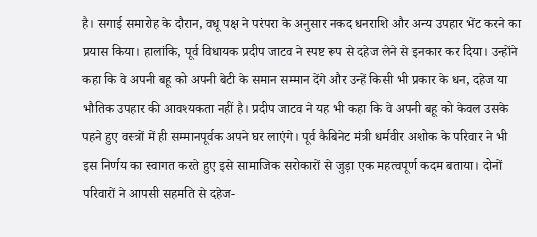है। सगाई समारोह के दौरान, वधू पक्ष ने परंपरा के अनुसार नकद धनराशि और अन्य उपहार भेंट करने का प्रयास किया। हालांकि, पूर्व विधायक प्रदीप जाटव ने स्पष्ट रूप से दहेज लेने से इनकार कर दिया। उन्होंने कहा कि वे अपनी बहू को अपनी बेटी के समान सम्मान देंगे और उन्हें किसी भी प्रकार के धन, दहेज या भौतिक उपहार की आवश्यकता नहीं है। प्रदीप जाटव ने यह भी कहा कि वे अपनी बहू को केवल उसके पहने हुए वस्त्रों में ही सम्मानपूर्वक अपने घर लाएंगे। पूर्व कैबिनेट मंत्री धर्मवीर अशोक के परिवार ने भी इस निर्णय का स्वागत करते हुए इसे सामाजिक सरोकारों से जुड़ा एक महत्वपूर्ण कदम बताया। दोनों परिवारों ने आपसी सहमति से दहेज-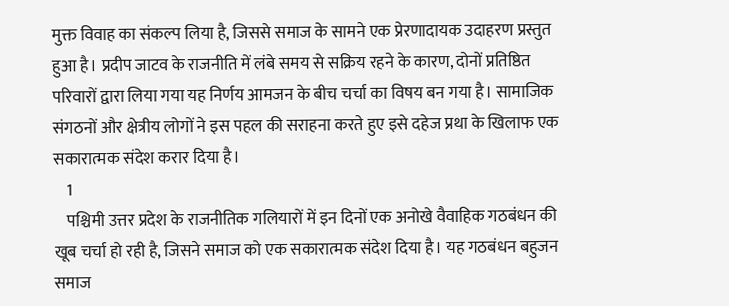मुक्त विवाह का संकल्प लिया है, जिससे समाज के सामने एक प्रेरणादायक उदाहरण प्रस्तुत हुआ है। प्रदीप जाटव के राजनीति में लंबे समय से सक्रिय रहने के कारण, दोनों प्रतिष्ठित परिवारों द्वारा लिया गया यह निर्णय आमजन के बीच चर्चा का विषय बन गया है। सामाजिक संगठनों और क्षेत्रीय लोगों ने इस पहल की सराहना करते हुए इसे दहेज प्रथा के खिलाफ एक सकारात्मक संदेश करार दिया है।
    1
    पश्चिमी उत्तर प्रदेश के राजनीतिक गलियारों में इन दिनों एक अनोखे वैवाहिक गठबंधन की खूब चर्चा हो रही है, जिसने समाज को एक सकारात्मक संदेश दिया है। यह गठबंधन बहुजन समाज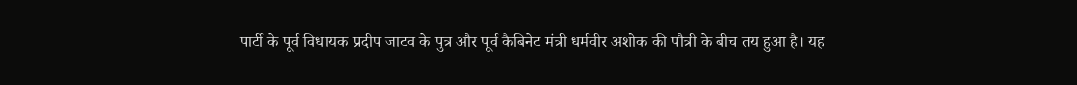पार्टी के पूर्व विधायक प्रदीप जाटव के पुत्र और पूर्व कैबिनेट मंत्री धर्मवीर अशोक की पौत्री के बीच तय हुआ है। यह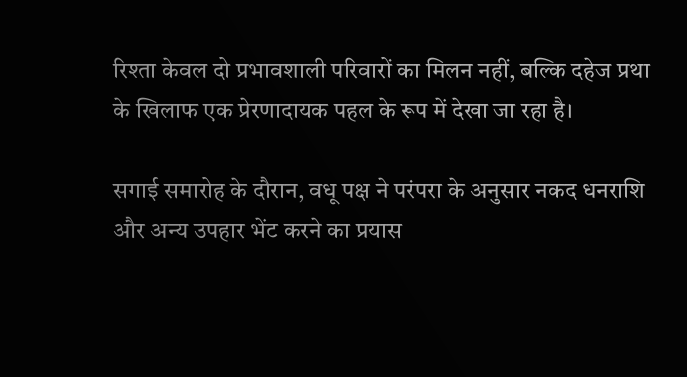रिश्ता केवल दो प्रभावशाली परिवारों का मिलन नहीं, बल्कि दहेज प्रथा के खिलाफ एक प्रेरणादायक पहल के रूप में देखा जा रहा है।

सगाई समारोह के दौरान, वधू पक्ष ने परंपरा के अनुसार नकद धनराशि और अन्य उपहार भेंट करने का प्रयास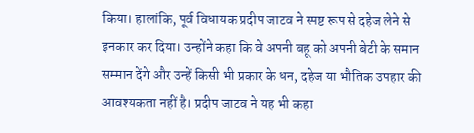किया। हालांकि, पूर्व विधायक प्रदीप जाटव ने स्पष्ट रूप से दहेज लेने से इनकार कर दिया। उन्होंने कहा कि वे अपनी बहू को अपनी बेटी के समान सम्मान देंगे और उन्हें किसी भी प्रकार के धन, दहेज या भौतिक उपहार की आवश्यकता नहीं है। प्रदीप जाटव ने यह भी कहा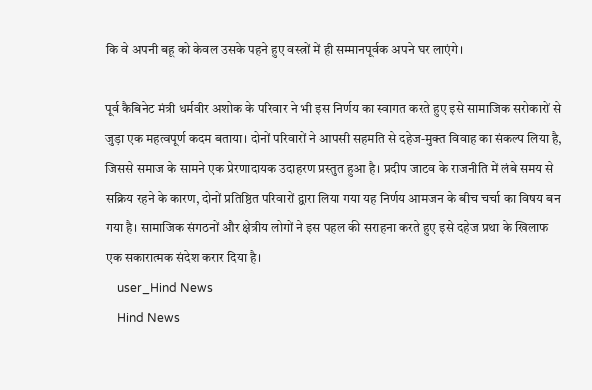कि वे अपनी बहू को केवल उसके पहने हुए वस्त्रों में ही सम्मानपूर्वक अपने घर लाएंगे।

पूर्व कैबिनेट मंत्री धर्मवीर अशोक के परिवार ने भी इस निर्णय का स्वागत करते हुए इसे सामाजिक सरोकारों से जुड़ा एक महत्वपूर्ण कदम बताया। दोनों परिवारों ने आपसी सहमति से दहेज-मुक्त विवाह का संकल्प लिया है, जिससे समाज के सामने एक प्रेरणादायक उदाहरण प्रस्तुत हुआ है। प्रदीप जाटव के राजनीति में लंबे समय से सक्रिय रहने के कारण, दोनों प्रतिष्ठित परिवारों द्वारा लिया गया यह निर्णय आमजन के बीच चर्चा का विषय बन गया है। सामाजिक संगठनों और क्षेत्रीय लोगों ने इस पहल की सराहना करते हुए इसे दहेज प्रथा के खिलाफ एक सकारात्मक संदेश करार दिया है।
    user_Hind News
    Hind News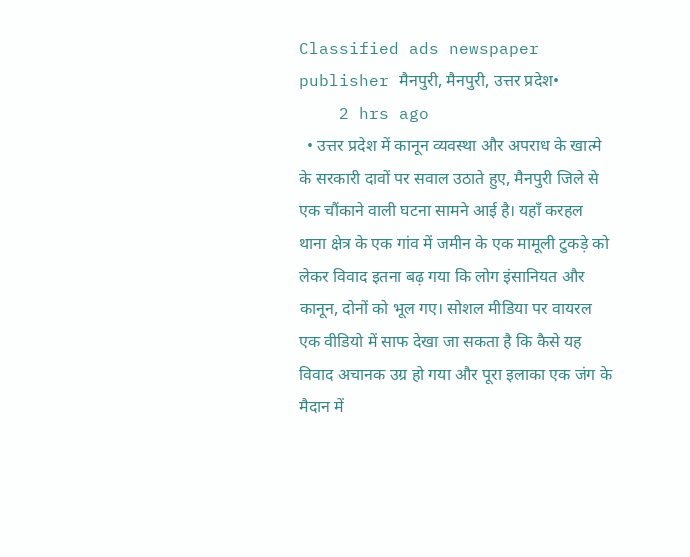Classified ads newspaper publisher मैनपुरी, मैनपुरी, उत्तर प्रदेश•
    2 hrs ago
  • उत्तर प्रदेश में कानून व्यवस्था और अपराध के खात्मे के सरकारी दावों पर सवाल उठाते हुए, मैनपुरी जिले से एक चौंकाने वाली घटना सामने आई है। यहाँ करहल थाना क्षेत्र के एक गांव में जमीन के एक मामूली टुकड़े को लेकर विवाद इतना बढ़ गया कि लोग इंसानियत और कानून, दोनों को भूल गए। सोशल मीडिया पर वायरल एक वीडियो में साफ देखा जा सकता है कि कैसे यह विवाद अचानक उग्र हो गया और पूरा इलाका एक जंग के मैदान में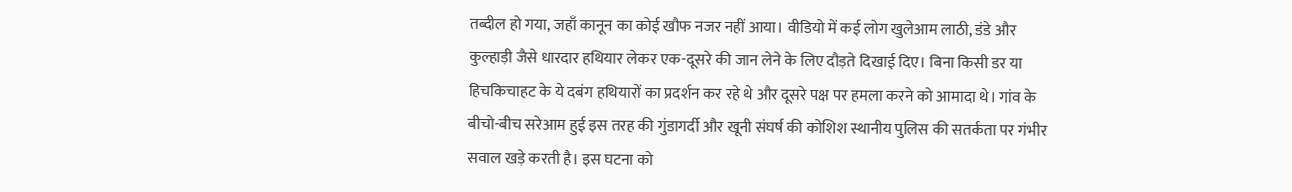तब्दील हो गया, जहाँ कानून का कोई खौफ नजर नहीं आया। वीडियो में कई लोग खुलेआम लाठी, डंडे और कुल्हाड़ी जैसे धारदार हथियार लेकर एक-दूसरे की जान लेने के लिए दौड़ते दिखाई दिए। बिना किसी डर या हिचकिचाहट के ये दबंग हथियारों का प्रदर्शन कर रहे थे और दूसरे पक्ष पर हमला करने को आमादा थे। गांव के बीचो-बीच सरेआम हुई इस तरह की गुंडागर्दी और खूनी संघर्ष की कोशिश स्थानीय पुलिस की सतर्कता पर गंभीर सवाल खड़े करती है। इस घटना को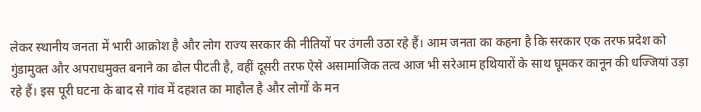लेकर स्थानीय जनता में भारी आक्रोश है और लोग राज्य सरकार की नीतियों पर उंगली उठा रहे हैं। आम जनता का कहना है कि सरकार एक तरफ प्रदेश को गुंडामुक्त और अपराधमुक्त बनाने का ढोल पीटती है, वहीं दूसरी तरफ ऐसे असामाजिक तत्व आज भी सरेआम हथियारों के साथ घूमकर कानून की धज्जियां उड़ा रहे हैं। इस पूरी घटना के बाद से गांव में दहशत का माहौल है और लोगों के मन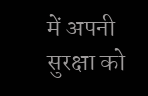में अपनी सुरक्षा को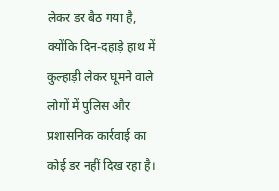लेकर डर बैठ गया है, क्योंकि दिन-दहाड़े हाथ में कुल्हाड़ी लेकर घूमने वाले लोगों में पुलिस और प्रशासनिक कार्रवाई का कोई डर नहीं दिख रहा है।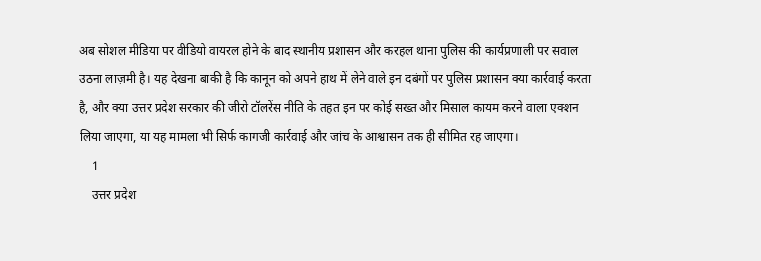अब सोशल मीडिया पर वीडियो वायरल होने के बाद स्थानीय प्रशासन और करहल थाना पुलिस की कार्यप्रणाली पर सवाल उठना लाज़मी है। यह देखना बाकी है कि कानून को अपने हाथ में लेने वाले इन दबंगों पर पुलिस प्रशासन क्या कार्रवाई करता है, और क्या उत्तर प्रदेश सरकार की जीरो टॉलरेंस नीति के तहत इन पर कोई सख्त और मिसाल कायम करने वाला एक्शन लिया जाएगा, या यह मामला भी सिर्फ कागजी कार्रवाई और जांच के आश्वासन तक ही सीमित रह जाएगा।
    1
    उत्तर प्रदेश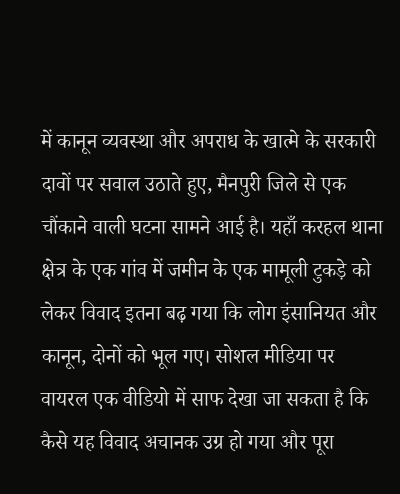में कानून व्यवस्था और अपराध के खात्मे के सरकारी दावों पर सवाल उठाते हुए, मैनपुरी जिले से एक चौंकाने वाली घटना सामने आई है। यहाँ करहल थाना क्षेत्र के एक गांव में जमीन के एक मामूली टुकड़े को लेकर विवाद इतना बढ़ गया कि लोग इंसानियत और कानून, दोनों को भूल गए। सोशल मीडिया पर वायरल एक वीडियो में साफ देखा जा सकता है कि कैसे यह विवाद अचानक उग्र हो गया और पूरा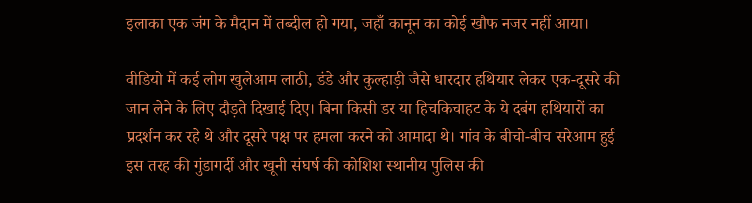इलाका एक जंग के मैदान में तब्दील हो गया, जहाँ कानून का कोई खौफ नजर नहीं आया।

वीडियो में कई लोग खुलेआम लाठी, डंडे और कुल्हाड़ी जैसे धारदार हथियार लेकर एक-दूसरे की जान लेने के लिए दौड़ते दिखाई दिए। बिना किसी डर या हिचकिचाहट के ये दबंग हथियारों का प्रदर्शन कर रहे थे और दूसरे पक्ष पर हमला करने को आमादा थे। गांव के बीचो-बीच सरेआम हुई इस तरह की गुंडागर्दी और खूनी संघर्ष की कोशिश स्थानीय पुलिस की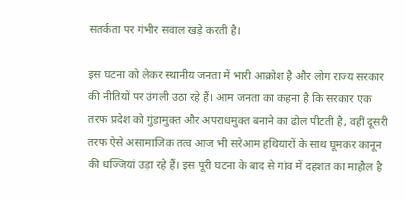सतर्कता पर गंभीर सवाल खड़े करती है।

इस घटना को लेकर स्थानीय जनता में भारी आक्रोश है और लोग राज्य सरकार की नीतियों पर उंगली उठा रहे हैं। आम जनता का कहना है कि सरकार एक तरफ प्रदेश को गुंडामुक्त और अपराधमुक्त बनाने का ढोल पीटती है, वहीं दूसरी तरफ ऐसे असामाजिक तत्व आज भी सरेआम हथियारों के साथ घूमकर कानून की धज्जियां उड़ा रहे हैं। इस पूरी घटना के बाद से गांव में दहशत का माहौल है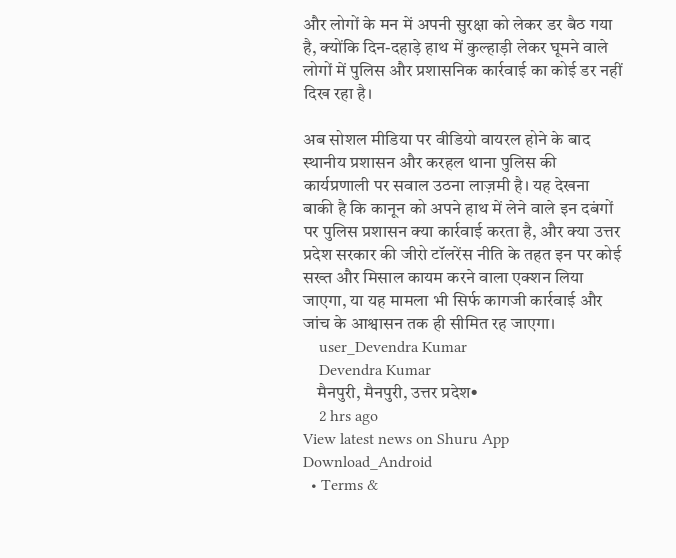और लोगों के मन में अपनी सुरक्षा को लेकर डर बैठ गया है, क्योंकि दिन-दहाड़े हाथ में कुल्हाड़ी लेकर घूमने वाले लोगों में पुलिस और प्रशासनिक कार्रवाई का कोई डर नहीं दिख रहा है।

अब सोशल मीडिया पर वीडियो वायरल होने के बाद स्थानीय प्रशासन और करहल थाना पुलिस की कार्यप्रणाली पर सवाल उठना लाज़मी है। यह देखना बाकी है कि कानून को अपने हाथ में लेने वाले इन दबंगों पर पुलिस प्रशासन क्या कार्रवाई करता है, और क्या उत्तर प्रदेश सरकार की जीरो टॉलरेंस नीति के तहत इन पर कोई सख्त और मिसाल कायम करने वाला एक्शन लिया जाएगा, या यह मामला भी सिर्फ कागजी कार्रवाई और जांच के आश्वासन तक ही सीमित रह जाएगा।
    user_Devendra Kumar
    Devendra Kumar
    मैनपुरी, मैनपुरी, उत्तर प्रदेश•
    2 hrs ago
View latest news on Shuru App
Download_Android
  • Terms &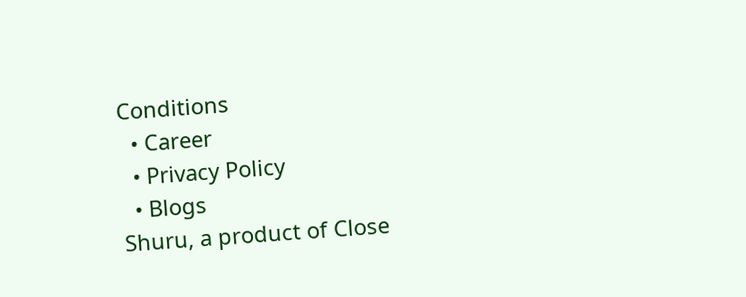Conditions
  • Career
  • Privacy Policy
  • Blogs
Shuru, a product of Close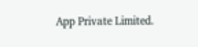App Private Limited.